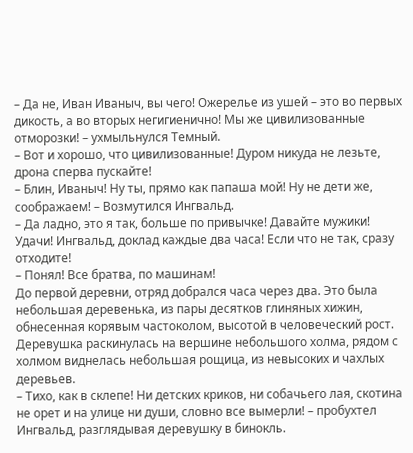– Да не, Иван Иваныч, вы чего! Ожерелье из ушей – это во первых дикость, а во вторых негигиенично! Мы же цивилизованные отморозки! – ухмыльнулся Темный.
– Вот и хорошо, что цивилизованные! Дуром никуда не лезьте, дрона сперва пускайте!
– Блин, Иваныч! Ну ты, прямо как папаша мой! Ну не дети же, соображаем! – Возмутился Ингвальд.
– Да ладно, это я так, больше по привычке! Давайте мужики! Удачи! Ингвальд, доклад каждые два часа! Если что не так, сразу отходите!
– Понял! Все братва, по машинам!
До первой деревни, отряд добрался часа через два. Это была небольшая деревенька, из пары десятков глиняных хижин, обнесенная корявым частоколом, высотой в человеческий рост. Деревушка раскинулась на вершине небольшого холма, рядом с холмом виднелась небольшая рощица, из невысоких и чахлых деревьев.
– Тихо, как в склепе! Ни детских криков, ни собачьего лая, скотина не орет и на улице ни души, словно все вымерли! – пробухтел Ингвальд, разглядывая деревушку в бинокль.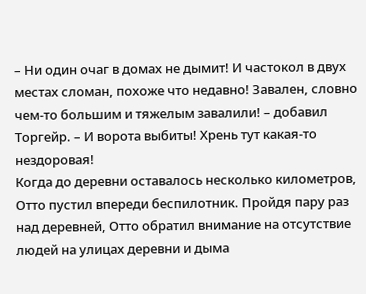– Ни один очаг в домах не дымит! И частокол в двух местах сломан, похоже что недавно! Завален, словно чем-то большим и тяжелым завалили! – добавил Торгейр. – И ворота выбиты! Хрень тут какая-то нездоровая!
Когда до деревни оставалось несколько километров, Отто пустил впереди беспилотник. Пройдя пару раз над деревней, Отто обратил внимание на отсутствие людей на улицах деревни и дыма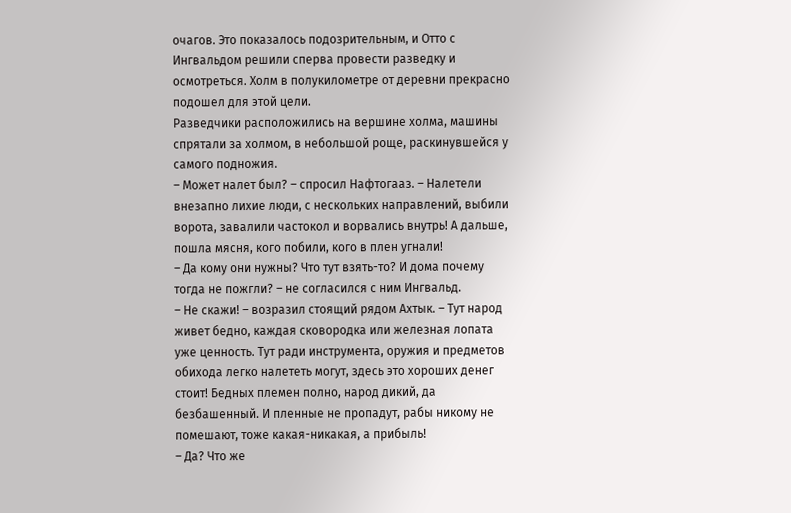очагов. Это показалось подозрительным, и Отто с Ингвальдом решили сперва провести разведку и осмотреться. Холм в полукилометре от деревни прекрасно подошел для этой цели.
Разведчики расположились на вершине холма, машины спрятали за холмом, в небольшой роще, раскинувшейся у самого подножия.
– Может налет был? – спросил Нафтогааз. – Налетели внезапно лихие люди, с нескольких направлений, выбили ворота, завалили частокол и ворвались внутрь! А дальше, пошла мясня, кого побили, кого в плен угнали!
– Да кому они нужны? Что тут взять-то? И дома почему тогда не пожгли? – не согласился с ним Ингвальд.
– Не скажи! – возразил стоящий рядом Ахтык. – Тут народ живет бедно, каждая сковородка или железная лопата уже ценность. Тут ради инструмента, оружия и предметов обихода легко налететь могут, здесь это хороших денег стоит! Бедных племен полно, народ дикий, да безбашенный. И пленные не пропадут, рабы никому не помешают, тоже какая-никакая, а прибыль!
– Да? Что же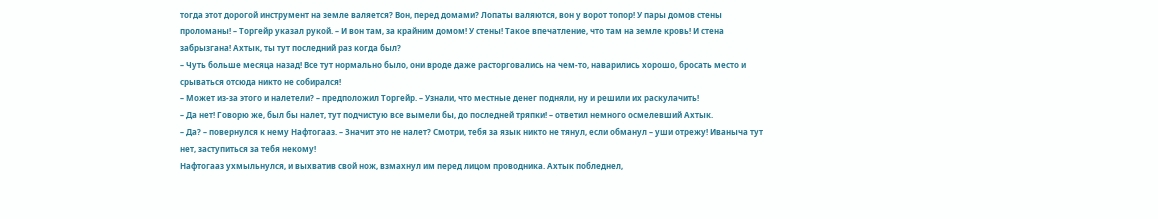тогда этот дорогой инструмент на земле валяется? Вон, перед домами? Лопаты валяются, вон у ворот топор! У пары домов стены проломаны! – Торгейр указал рукой. – И вон там, за крайним домом! У стены! Такое впечатление, что там на земле кровь! И стена забрызгана! Ахтык, ты тут последний раз когда был?
– Чуть больше месяца назад! Все тут нормально было, они вроде даже расторговались на чем-то, наварились хорошо, бросать место и срываться отсюда никто не собирался!
– Может из-за этого и налетели? – предположил Торгейр. – Узнали, что местные денег подняли, ну и решили их раскулачить!
– Да нет! Говорю же, был бы налет, тут подчистую все вымели бы, до последней тряпки! – ответил немного осмелевший Ахтык.
– Да? – повернулся к нему Нафтогааз. – Значит это не налет? Смотри, тебя за язык никто не тянул, если обманул – уши отрежу! Иваныча тут нет, заступиться за тебя некому!
Нафтогааз ухмыльнулся, и выхватив свой нож, взмахнул им перед лицом проводника. Ахтык побледнел,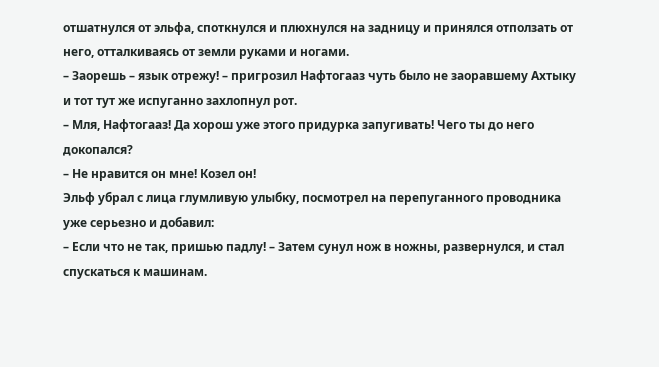отшатнулся от эльфа, споткнулся и плюхнулся на задницу и принялся отползать от него, отталкиваясь от земли руками и ногами.
– Заорешь – язык отрежу! – пригрозил Нафтогааз чуть было не заоравшему Ахтыку и тот тут же испуганно захлопнул рот.
– Мля, Нафтогааз! Да хорош уже этого придурка запугивать! Чего ты до него докопался?
– Не нравится он мне! Козел он!
Эльф убрал с лица глумливую улыбку, посмотрел на перепуганного проводника уже серьезно и добавил:
– Если что не так, пришью падлу! – Затем сунул нож в ножны, развернулся, и стал спускаться к машинам.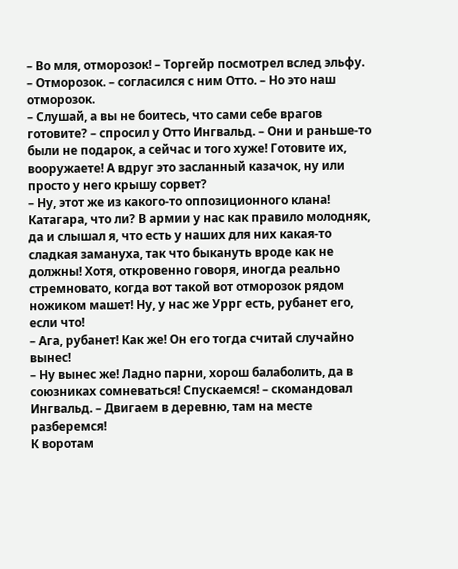– Во мля, отморозок! – Торгейр посмотрел вслед эльфу.
– Отморозок. – согласился с ним Отто. – Но это наш отморозок.
– Слушай, а вы не боитесь, что сами себе врагов готовите? – спросил у Отто Ингвальд. – Они и раньше-то были не подарок, а сейчас и того хуже! Готовите их, вооружаете! А вдруг это засланный казачок, ну или просто у него крышу сорвет?
– Ну, этот же из какого-то оппозиционного клана! Катагара, что ли? В армии у нас как правило молодняк, да и слышал я, что есть у наших для них какая-то сладкая замануха, так что быкануть вроде как не должны! Хотя, откровенно говоря, иногда реально стремновато, когда вот такой вот отморозок рядом ножиком машет! Ну, у нас же Уррг есть, рубанет его, если что!
– Ага, рубанет! Как же! Он его тогда считай случайно вынес!
– Ну вынес же! Ладно парни, хорош балаболить, да в союзниках сомневаться! Спускаемся! – скомандовал Ингвальд. – Двигаем в деревню, там на месте разберемся!
К воротам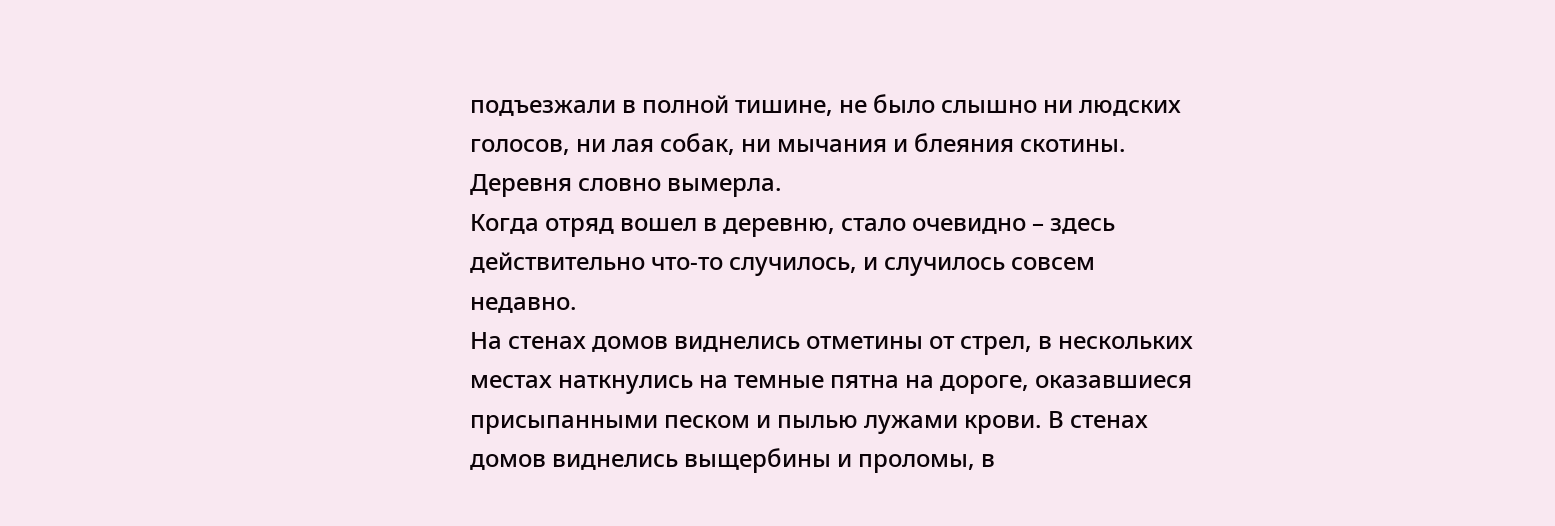подъезжали в полной тишине, не было слышно ни людских голосов, ни лая собак, ни мычания и блеяния скотины. Деревня словно вымерла.
Когда отряд вошел в деревню, стало очевидно – здесь действительно что-то случилось, и случилось совсем недавно.
На стенах домов виднелись отметины от стрел, в нескольких местах наткнулись на темные пятна на дороге, оказавшиеся присыпанными песком и пылью лужами крови. В стенах домов виднелись выщербины и проломы, в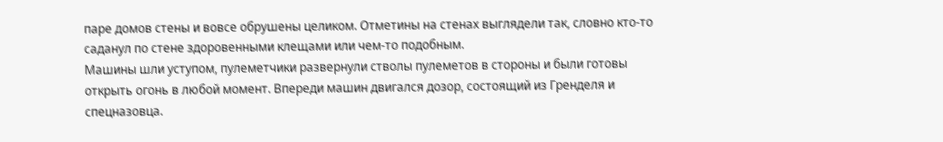паре домов стены и вовсе обрушены целиком. Отметины на стенах выглядели так, словно кто-то саданул по стене здоровенными клещами или чем-то подобным.
Машины шли уступом, пулеметчики развернули стволы пулеметов в стороны и были готовы открыть огонь в любой момент. Впереди машин двигался дозор, состоящий из Гренделя и спецназовца.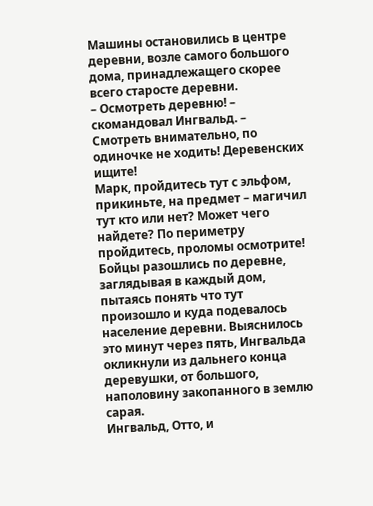Машины остановились в центре деревни, возле самого большого дома, принадлежащего скорее всего старосте деревни.
– Осмотреть деревню! – скомандовал Ингвальд. – Смотреть внимательно, по одиночке не ходить! Деревенских ищите!
Марк, пройдитесь тут с эльфом, прикиньте, на предмет – магичил тут кто или нет? Может чего найдете? По периметру пройдитесь, проломы осмотрите!
Бойцы разошлись по деревне, заглядывая в каждый дом, пытаясь понять что тут произошло и куда подевалось население деревни. Выяснилось это минут через пять, Ингвальда окликнули из дальнего конца деревушки, от большого, наполовину закопанного в землю сарая.
Ингвальд, Отто, и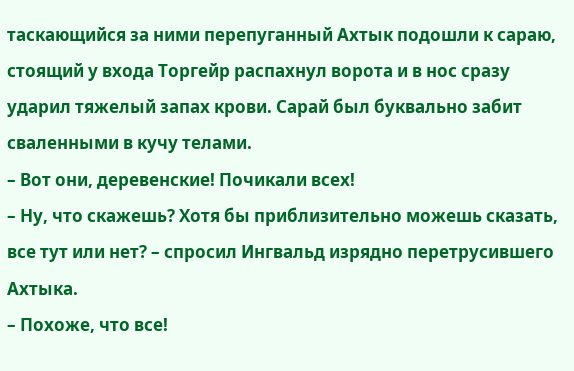таскающийся за ними перепуганный Ахтык подошли к сараю, стоящий у входа Торгейр распахнул ворота и в нос сразу ударил тяжелый запах крови. Сарай был буквально забит сваленными в кучу телами.
– Вот они, деревенские! Почикали всех!
– Ну, что скажешь? Хотя бы приблизительно можешь сказать, все тут или нет? – спросил Ингвальд изрядно перетрусившего Ахтыка.
– Похоже, что все!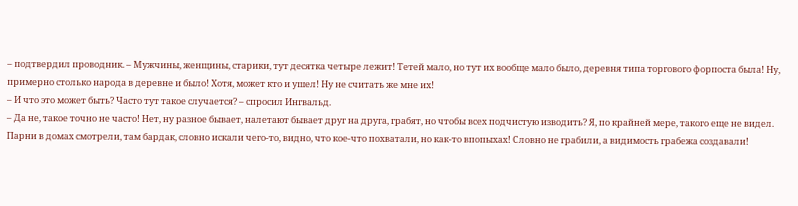– подтвердил проводник. – Мужчины, женщины, старики, тут десятка четыре лежит! Тетей мало, но тут их вообще мало было, деревня типа торгового форпоста была! Ну, примерно столько народа в деревне и было! Хотя, может кто и ушел! Ну не считать же мне их!
– И что это может быть? Часто тут такое случается? – спросил Ингвальд.
– Да не, такое точно не часто! Нет, ну разное бывает, налетают бывает друг на друга, грабят, но чтобы всех подчистую изводить? Я, по крайней мере, такого еще не видел. Парни в домах смотрели, там бардак, словно искали чего-то, видно, что кое-что похватали, но как-то впопыхах! Словно не грабили, а видимость грабежа создавали!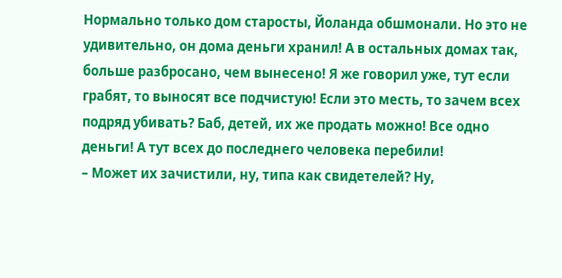Нормально только дом старосты, Йоланда обшмонали. Но это не удивительно, он дома деньги хранил! А в остальных домах так, больше разбросано, чем вынесено! Я же говорил уже, тут если грабят, то выносят все подчистую! Если это месть, то зачем всех подряд убивать? Баб, детей, их же продать можно! Все одно деньги! А тут всех до последнего человека перебили!
– Может их зачистили, ну, типа как свидетелей? Ну,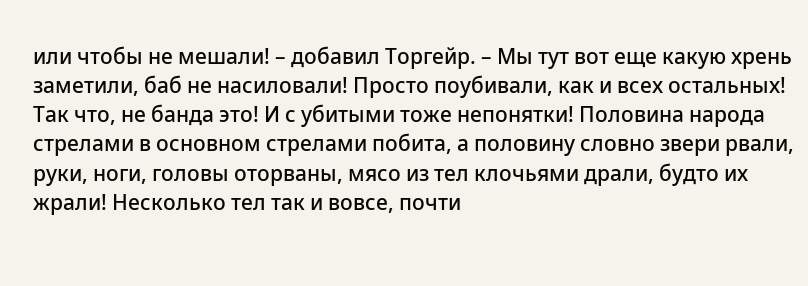или чтобы не мешали! – добавил Торгейр. – Мы тут вот еще какую хрень заметили, баб не насиловали! Просто поубивали, как и всех остальных! Так что, не банда это! И с убитыми тоже непонятки! Половина народа стрелами в основном стрелами побита, а половину словно звери рвали, руки, ноги, головы оторваны, мясо из тел клочьями драли, будто их жрали! Несколько тел так и вовсе, почти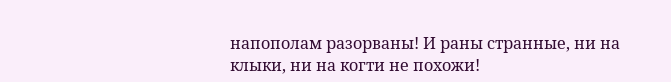напополам разорваны! И раны странные, ни на клыки, ни на когти не похожи!